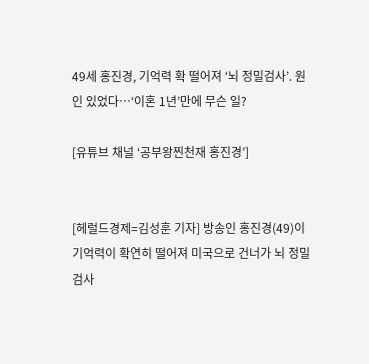49세 홍진경, 기억력 확 떨어져 ‘뇌 정밀검사’. 원인 있었다…‘이혼 1년’만에 무슨 일?

[유튜브 채널 ‘공부왕찐천재 홍진경’]


[헤럴드경제=김성훈 기자] 방송인 홍진경(49)이 기억력이 확연히 떨어져 미국으로 건너가 뇌 정밀검사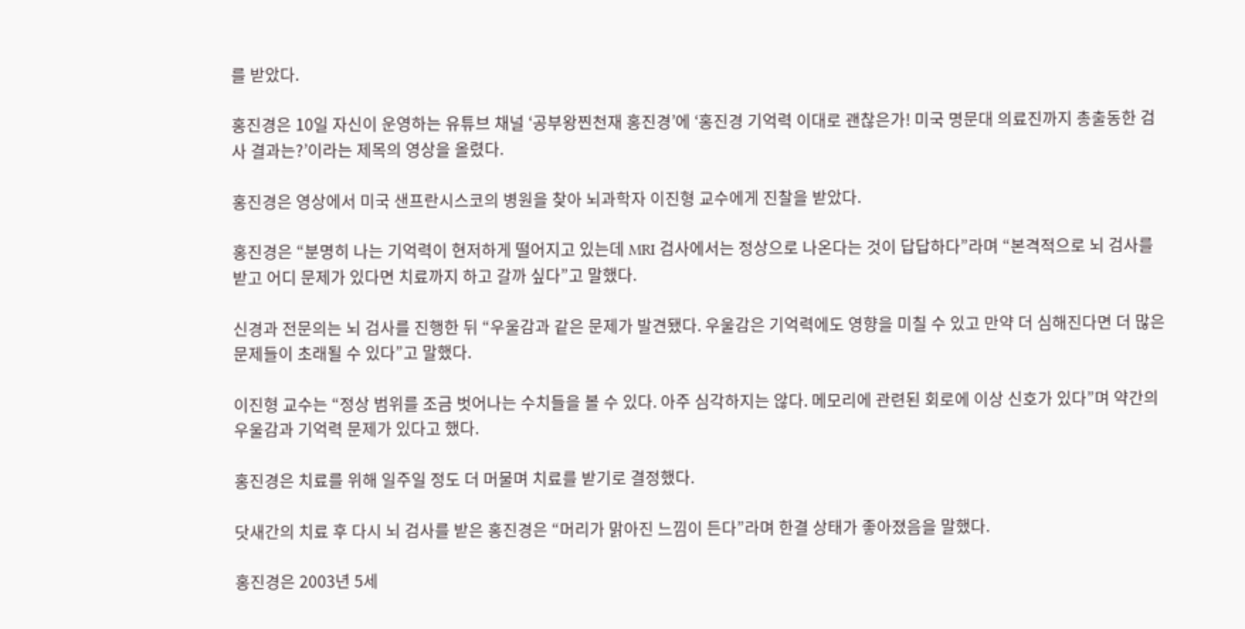를 받았다.

홍진경은 10일 자신이 운영하는 유튜브 채널 ‘공부왕찐천재 홍진경’에 ‘홍진경 기억력 이대로 괜찮은가! 미국 명문대 의료진까지 총출동한 검사 결과는?’이라는 제목의 영상을 올렸다.

홍진경은 영상에서 미국 샌프란시스코의 병원을 찾아 뇌과학자 이진형 교수에게 진찰을 받았다.

홍진경은 “분명히 나는 기억력이 현저하게 떨어지고 있는데 MRI 검사에서는 정상으로 나온다는 것이 답답하다”라며 “본격적으로 뇌 검사를 받고 어디 문제가 있다면 치료까지 하고 갈까 싶다”고 말했다.

신경과 전문의는 뇌 검사를 진행한 뒤 “우울감과 같은 문제가 발견됐다. 우울감은 기억력에도 영향을 미칠 수 있고 만약 더 심해진다면 더 많은 문제들이 초래될 수 있다”고 말했다.

이진형 교수는 “정상 범위를 조금 벗어나는 수치들을 볼 수 있다. 아주 심각하지는 않다. 메모리에 관련된 회로에 이상 신호가 있다”며 약간의 우울감과 기억력 문제가 있다고 했다.

홍진경은 치료를 위해 일주일 정도 더 머물며 치료를 받기로 결정했다.

닷새간의 치료 후 다시 뇌 검사를 받은 홍진경은 “머리가 맑아진 느낌이 든다”라며 한결 상태가 좋아졌음을 말했다.

홍진경은 2003년 5세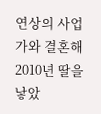연상의 사업가와 결혼해 2010년 딸을 낳았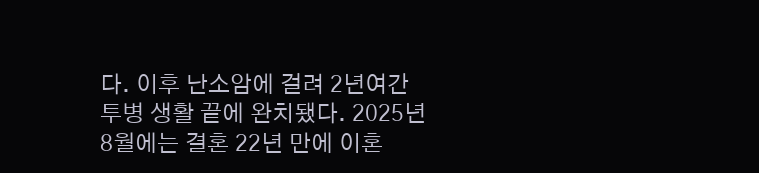다. 이후 난소암에 걸려 2년여간 투병 생활 끝에 완치됐다. 2025년 8월에는 결혼 22년 만에 이혼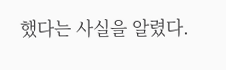했다는 사실을 알렸다.